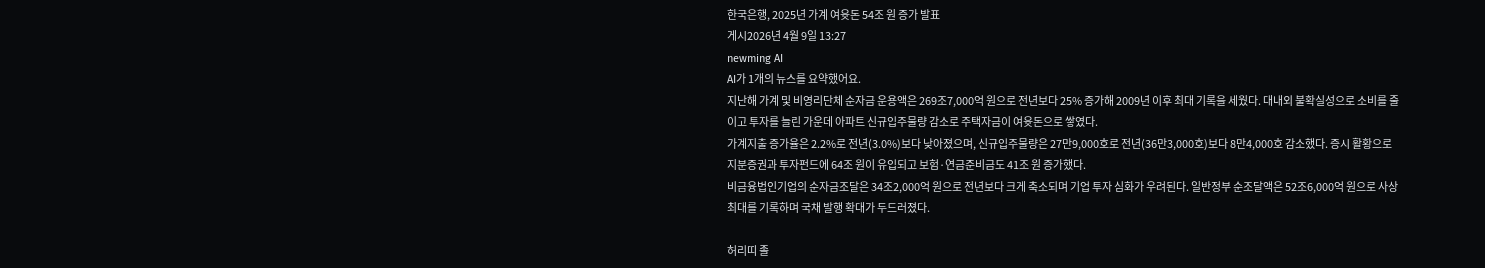한국은행, 2025년 가계 여윳돈 54조 원 증가 발표
게시2026년 4월 9일 13:27
newming AI
AI가 1개의 뉴스를 요약했어요.
지난해 가계 및 비영리단체 순자금 운용액은 269조7,000억 원으로 전년보다 25% 증가해 2009년 이후 최대 기록을 세웠다. 대내외 불확실성으로 소비를 줄이고 투자를 늘린 가운데 아파트 신규입주물량 감소로 주택자금이 여윳돈으로 쌓였다.
가계지출 증가율은 2.2%로 전년(3.0%)보다 낮아졌으며, 신규입주물량은 27만9,000호로 전년(36만3,000호)보다 8만4,000호 감소했다. 증시 활황으로 지분증권과 투자펀드에 64조 원이 유입되고 보험·연금준비금도 41조 원 증가했다.
비금융법인기업의 순자금조달은 34조2,000억 원으로 전년보다 크게 축소되며 기업 투자 심화가 우려된다. 일반정부 순조달액은 52조6,000억 원으로 사상 최대를 기록하며 국채 발행 확대가 두드러졌다.

허리띠 졸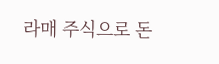라매 주식으로 돈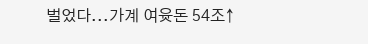벌었다...가계 여윳돈 54조↑